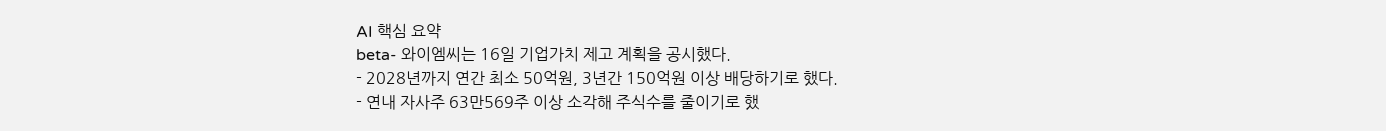AI 핵심 요약
beta- 와이엠씨는 16일 기업가치 제고 계획을 공시했다.
- 2028년까지 연간 최소 50억원, 3년간 150억원 이상 배당하기로 했다.
- 연내 자사주 63만569주 이상 소각해 주식수를 줄이기로 했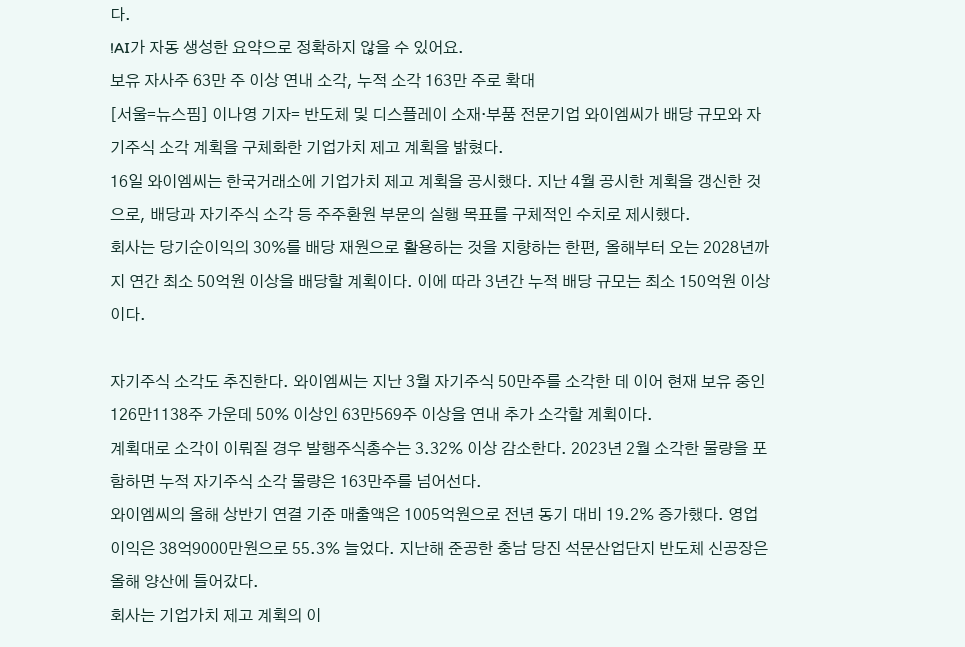다.
!AI가 자동 생성한 요약으로 정확하지 않을 수 있어요.
보유 자사주 63만 주 이상 연내 소각, 누적 소각 163만 주로 확대
[서울=뉴스핌] 이나영 기자= 반도체 및 디스플레이 소재·부품 전문기업 와이엠씨가 배당 규모와 자기주식 소각 계획을 구체화한 기업가치 제고 계획을 밝혔다.
16일 와이엠씨는 한국거래소에 기업가치 제고 계획을 공시했다. 지난 4월 공시한 계획을 갱신한 것으로, 배당과 자기주식 소각 등 주주환원 부문의 실행 목표를 구체적인 수치로 제시했다.
회사는 당기순이익의 30%를 배당 재원으로 활용하는 것을 지향하는 한편, 올해부터 오는 2028년까지 연간 최소 50억원 이상을 배당할 계획이다. 이에 따라 3년간 누적 배당 규모는 최소 150억원 이상이다.

자기주식 소각도 추진한다. 와이엠씨는 지난 3월 자기주식 50만주를 소각한 데 이어 현재 보유 중인 126만1138주 가운데 50% 이상인 63만569주 이상을 연내 추가 소각할 계획이다.
계획대로 소각이 이뤄질 경우 발행주식총수는 3.32% 이상 감소한다. 2023년 2월 소각한 물량을 포함하면 누적 자기주식 소각 물량은 163만주를 넘어선다.
와이엠씨의 올해 상반기 연결 기준 매출액은 1005억원으로 전년 동기 대비 19.2% 증가했다. 영업이익은 38억9000만원으로 55.3% 늘었다. 지난해 준공한 충남 당진 석문산업단지 반도체 신공장은 올해 양산에 들어갔다.
회사는 기업가치 제고 계획의 이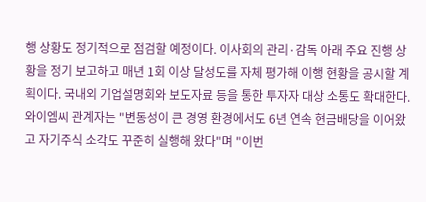행 상황도 정기적으로 점검할 예정이다. 이사회의 관리·감독 아래 주요 진행 상황을 정기 보고하고 매년 1회 이상 달성도를 자체 평가해 이행 현황을 공시할 계획이다. 국내외 기업설명회와 보도자료 등을 통한 투자자 대상 소통도 확대한다.
와이엠씨 관계자는 "변동성이 큰 경영 환경에서도 6년 연속 현금배당을 이어왔고 자기주식 소각도 꾸준히 실행해 왔다"며 "이번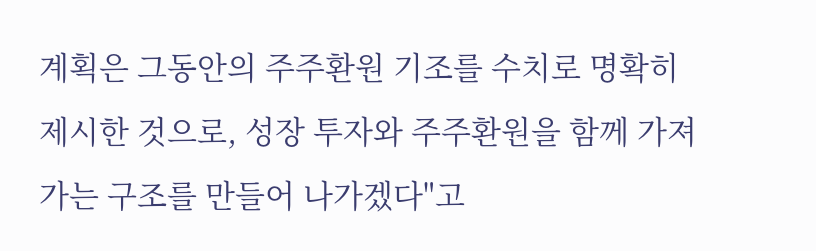계획은 그동안의 주주환원 기조를 수치로 명확히 제시한 것으로, 성장 투자와 주주환원을 함께 가져가는 구조를 만들어 나가겠다"고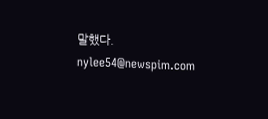말했다.
nylee54@newspim.com